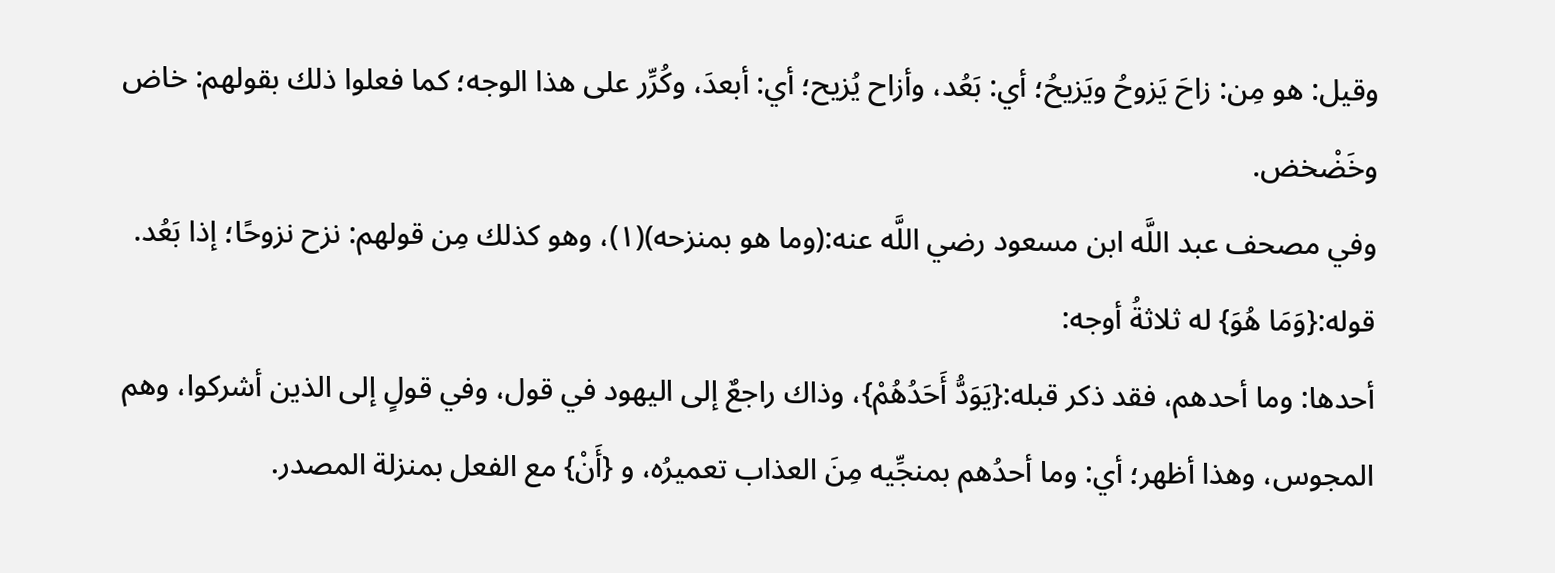وقيل: هو مِن: زاحَ يَزوحُ ويَزيحُ؛ أي: بَعُد، وأزاح يُزيح؛ أي: أبعدَ، وكُرِّر على هذا الوجه؛ كما فعلوا ذلك بقولهم: خاض وخَضْخض.
وفي مصحف عبد اللَّه ابن مسعود رضي اللَّه عنه:(وما هو بمنزحه)(١)، وهو كذلك مِن قولهم: نزح نزوحًا؛ إذا بَعُد.
قوله:{وَمَا هُوَ} له ثلاثةُ أوجه:
أحدها: وما أحدهم، فقد ذكر قبله:{يَوَدُّ أَحَدُهُمْ}، وذاك راجعٌ إلى اليهود في قول، وفي قولٍ إلى الذين أشركوا، وهم المجوس، وهذا أظهر؛ أي: وما أحدُهم بمنجِّيه مِنَ العذاب تعميرُه، و {أَنْ} مع الفعل بمنزلة المصدر.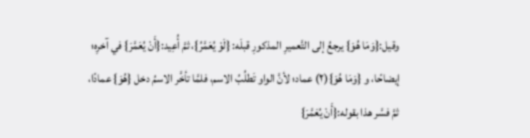وقيل:{وَمَا هُوَ} يرجعُ إلى التَّعميرِ المذكورِ قبلَه: {لَوْ يُعَمَّرُ}، ثمَّ أُعِيد:{أَنْ يُعَمَّرَ} في آخرِه؛ إيضاحًا، و {وَمَا هُوَ}(٢) عماد؛ لأنَّ الواو تَطلُبُ الاسم، فلمَّا تأخَّر الاسمُ دخل {هُوَ} عمادًا، ثمَّ فسَّر هذا بقوله:{أَنْ يُعَمَّرَ}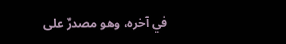في آخره، وهو مصدرٌ على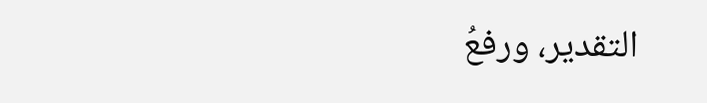التقدير، ورفعُ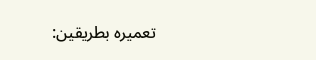تعميره بطريقين: